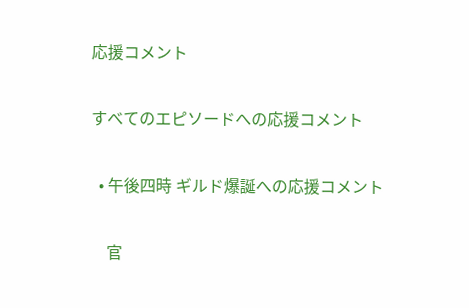応援コメント

すべてのエピソードへの応援コメント

  • 午後四時 ギルド爆誕への応援コメント

    官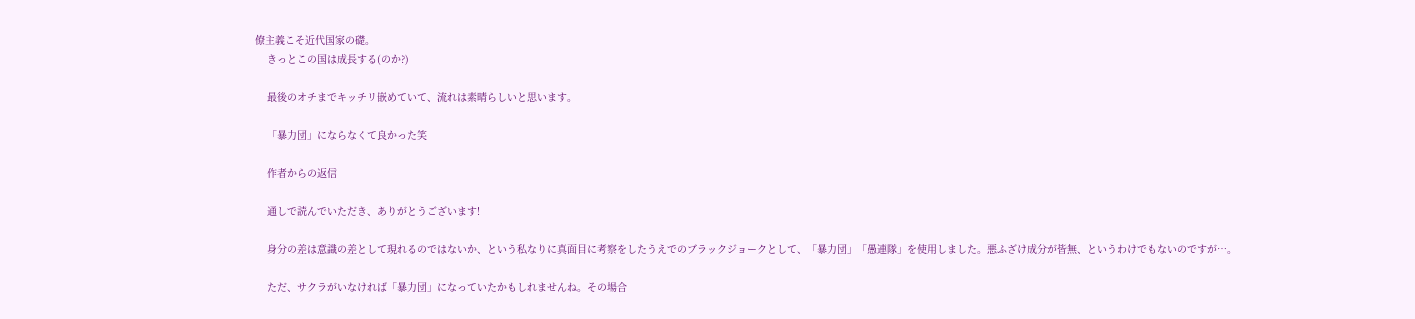僚主義こそ近代国家の礎。
    きっとこの国は成長する(のか?)

    最後のオチまでキッチリ嵌めていて、流れは素晴らしいと思います。

    「暴力団」にならなくて良かった笑

    作者からの返信

    通しで読んでいただき、ありがとうございます!

    身分の差は意識の差として現れるのではないか、という私なりに真面目に考察をしたうえでのブラックジョークとして、「暴力団」「愚連隊」を使用しました。悪ふざけ成分が皆無、というわけでもないのですが…。

    ただ、サクラがいなければ「暴力団」になっていたかもしれませんね。その場合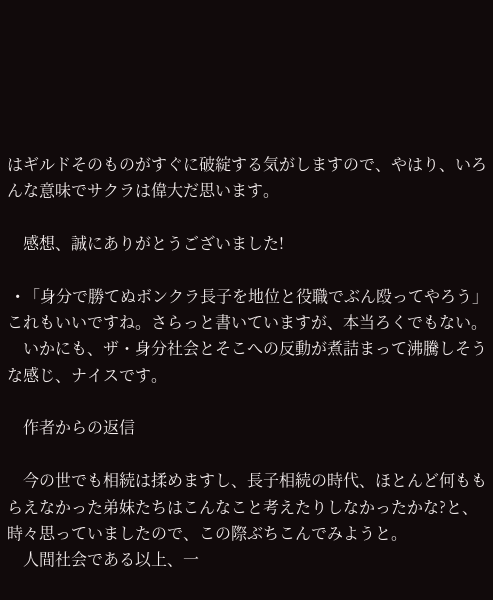はギルドそのものがすぐに破綻する気がしますので、やはり、いろんな意味でサクラは偉大だ思います。

    感想、誠にありがとうございました!

  • 「身分で勝てぬボンクラ長子を地位と役職でぶん殴ってやろう」これもいいですね。さらっと書いていますが、本当ろくでもない。
    いかにも、ザ・身分社会とそこへの反動が煮詰まって沸騰しそうな感じ、ナイスです。

    作者からの返信

    今の世でも相続は揉めますし、長子相続の時代、ほとんど何ももらえなかった弟妹たちはこんなこと考えたりしなかったかな?と、時々思っていましたので、この際ぶちこんでみようと。
    人間社会である以上、一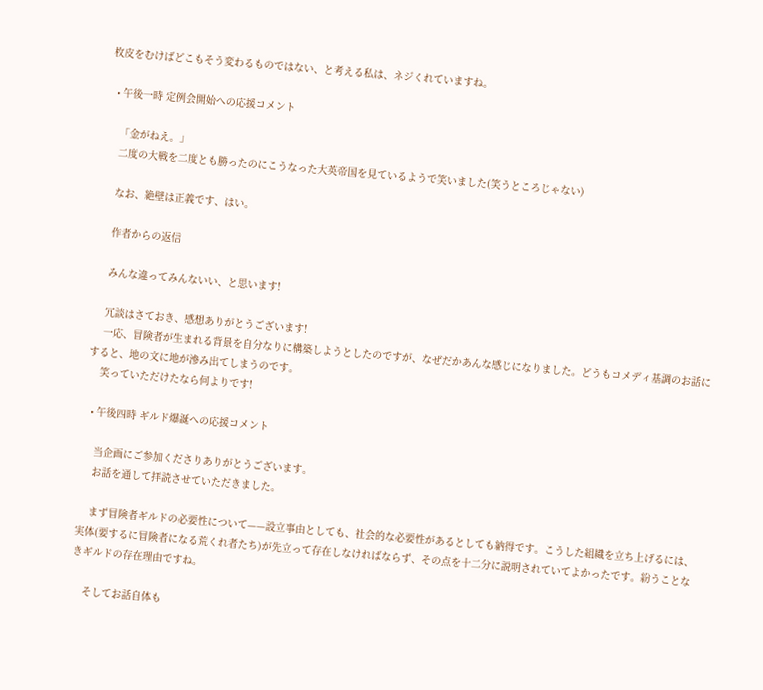枚皮をむけばどこもそう変わるものではない、と考える私は、ネジくれていますね。

  • 午後一時 定例会開始への応援コメント

    「金がねえ。」
    二度の大戦を二度とも勝ったのにこうなった大英帝国を見ているようで笑いました(笑うところじゃない)

    なお、絶壁は正義です、はい。

    作者からの返信

    みんな違ってみんないい、と思います!

    冗談はさておき、感想ありがとうございます!
    一応、冒険者が生まれる背景を自分なりに構築しようとしたのですが、なぜだかあんな感じになりました。どうもコメディ基調のお話にすると、地の文に地が滲み出てしまうのです。
    笑っていただけたなら何よりです!

  • 午後四時 ギルド爆誕への応援コメント

    当企画にご参加くださりありがとうございます。
    お話を通して拝読させていただきました。

    まず冒険者ギルドの必要性について——設立事由としても、社会的な必要性があるとしても納得です。こうした組織を立ち上げるには、実体(要するに冒険者になる荒くれ者たち)が先立って存在しなければならず、その点を十二分に説明されていてよかったです。紛うことなきギルドの存在理由ですね。

    そしてお話自体も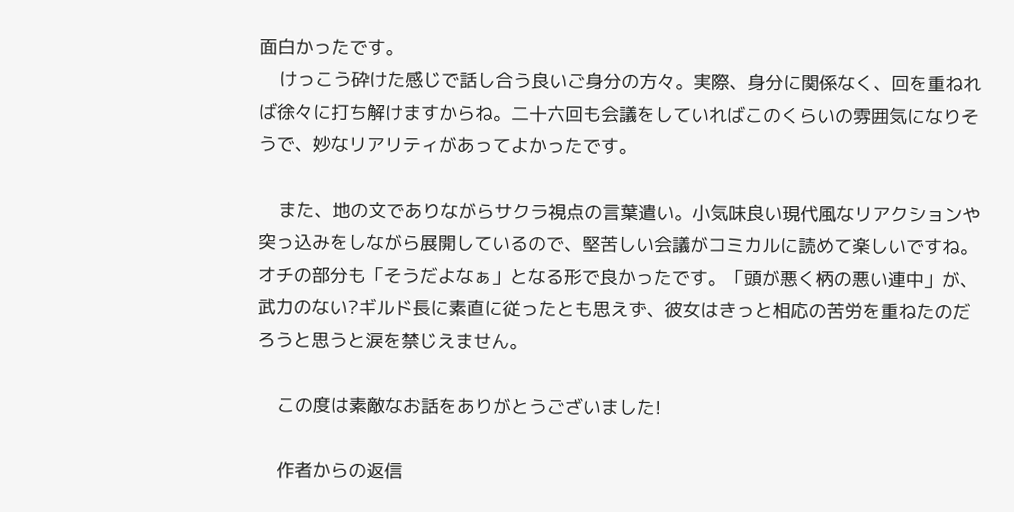面白かったです。
    けっこう砕けた感じで話し合う良いご身分の方々。実際、身分に関係なく、回を重ねれば徐々に打ち解けますからね。二十六回も会議をしていればこのくらいの雰囲気になりそうで、妙なリアリティがあってよかったです。

    また、地の文でありながらサクラ視点の言葉遣い。小気味良い現代風なリアクションや突っ込みをしながら展開しているので、堅苦しい会議がコミカルに読めて楽しいですね。オチの部分も「そうだよなぁ」となる形で良かったです。「頭が悪く柄の悪い連中」が、武力のない?ギルド長に素直に従ったとも思えず、彼女はきっと相応の苦労を重ねたのだろうと思うと涙を禁じえません。

    この度は素敵なお話をありがとうございました!

    作者からの返信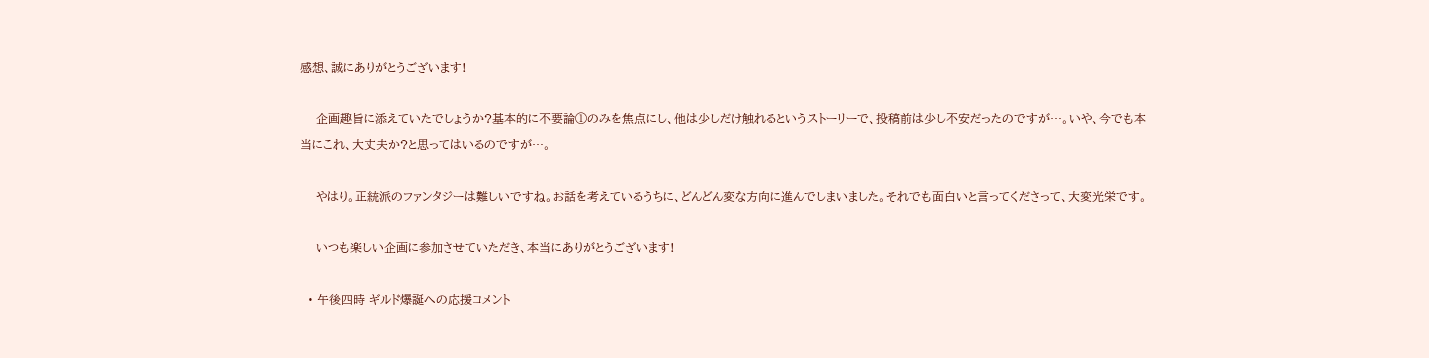感想、誠にありがとうございます!

    企画趣旨に添えていたでしょうか?基本的に不要論①のみを焦点にし、他は少しだけ触れるというストーリーで、投稿前は少し不安だったのですが…。いや、今でも本当にこれ、大丈夫か?と思ってはいるのですが…。

    やはり。正統派のファンタジーは難しいですね。お話を考えているうちに、どんどん変な方向に進んでしまいました。それでも面白いと言ってくださって、大変光栄です。

    いつも楽しい企画に参加させていただき、本当にありがとうございます!

  • 午後四時 ギルド爆誕への応援コメント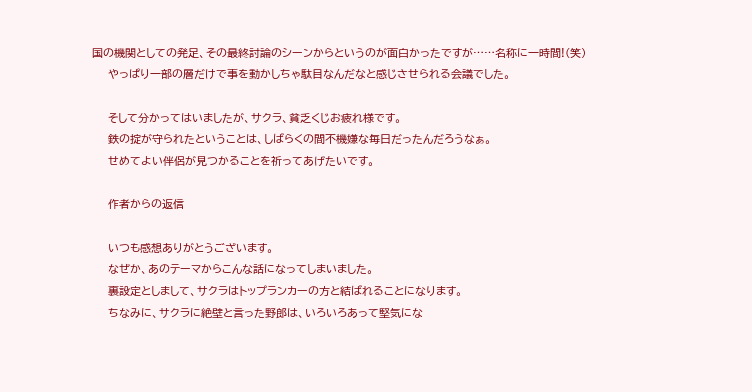国の機関としての発足、その最終討論のシーンからというのが面白かったですが……名称に一時間!(笑)
    やっぱり一部の層だけで事を動かしちゃ駄目なんだなと感じさせられる会議でした。

    そして分かってはいましたが、サクラ、貧乏くじお疲れ様です。
    鉄の掟が守られたということは、しばらくの間不機嫌な毎日だったんだろうなぁ。
    せめてよい伴侶が見つかることを祈ってあげたいです。

    作者からの返信

    いつも感想ありがとうございます。
    なぜか、あのテーマからこんな話になってしまいました。
    裏設定としまして、サクラはトップランカーの方と結ばれることになります。
    ちなみに、サクラに絶壁と言った野郎は、いろいろあって堅気にな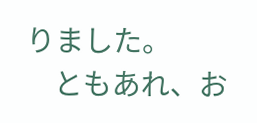りました。
    ともあれ、お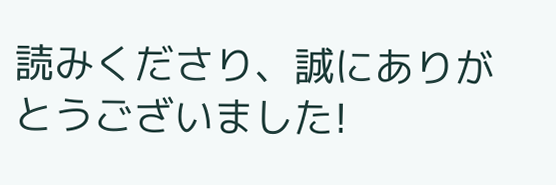読みくださり、誠にありがとうございました!